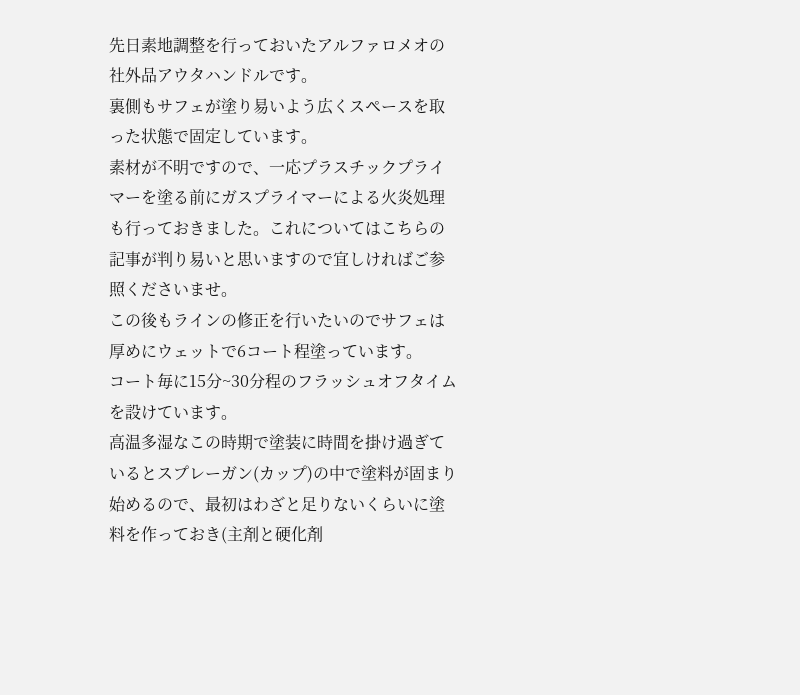先日素地調整を行っておいたアルファロメオの社外品アウタハンドルです。
裏側もサフェが塗り易いよう広くスペースを取った状態で固定しています。
素材が不明ですので、一応プラスチックプライマーを塗る前にガスプライマーによる火炎処理も行っておきました。これについてはこちらの記事が判り易いと思いますので宜しければご参照くださいませ。
この後もラインの修正を行いたいのでサフェは厚めにウェットで6コート程塗っています。
コート毎に15分~30分程のフラッシュオフタイムを設けています。
高温多湿なこの時期で塗装に時間を掛け過ぎているとスプレーガン(カップ)の中で塗料が固まり始めるので、最初はわざと足りないくらいに塗料を作っておき(主剤と硬化剤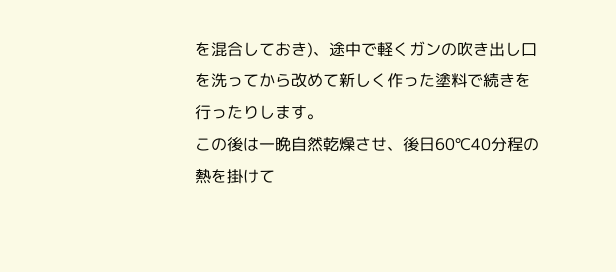を混合しておき)、途中で軽くガンの吹き出し口を洗ってから改めて新しく作った塗料で続きを行ったりします。
この後は一晩自然乾燥させ、後日60℃40分程の熱を掛けて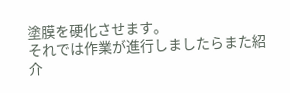塗膜を硬化させます。
それでは作業が進行しましたらまた紹介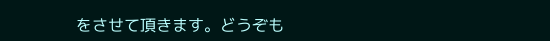をさせて頂きます。どうぞも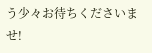う少々お待ちくださいませ!